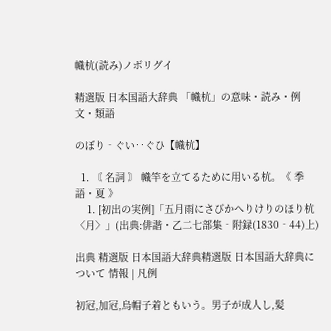幟杭(読み)ノボリグイ

精選版 日本国語大辞典 「幟杭」の意味・読み・例文・類語

のぼり‐ぐい‥ぐひ【幟杭】

  1. 〘 名詞 〙 幟竿を立てるために用いる杭。《 季語・夏 》
    1. [初出の実例]「五月雨にさびかへりけりのほり杭〈月〉」(出典:俳諧・乙二七部集‐附録(1830‐44)上)

出典 精選版 日本国語大辞典精選版 日本国語大辞典について 情報 | 凡例

初冠,加冠,烏帽子着ともいう。男子が成人し,髪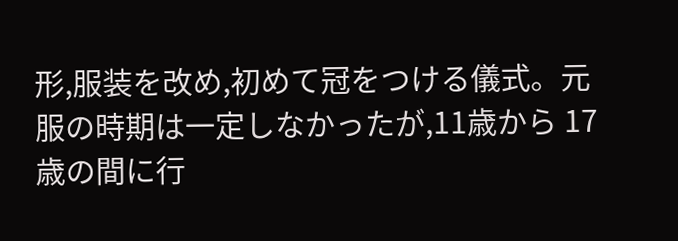形,服装を改め,初めて冠をつける儀式。元服の時期は一定しなかったが,11歳から 17歳の間に行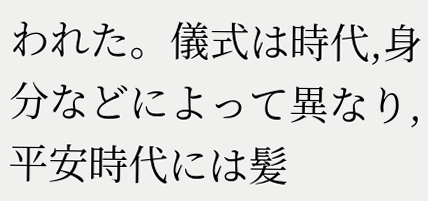われた。儀式は時代,身分などによって異なり,平安時代には髪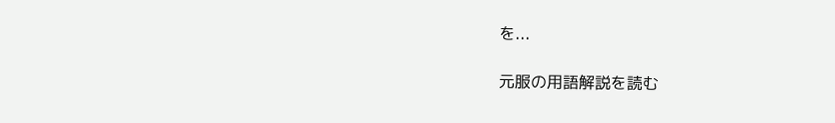を...

元服の用語解説を読む